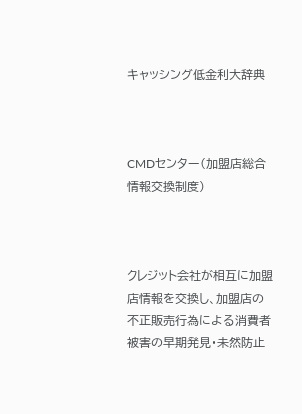キャッシング低金利大辞典



CMDセンター(加盟店総合情報交換制度)



クレジット会社が相互に加盟店情報を交換し、加盟店の不正販売行為による消費者被害の早期発見・未然防止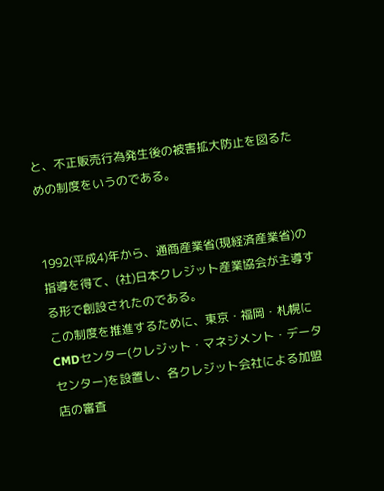と、不正販売行為発生後の被害拡大防止を図るための制度をいうのである。


1992(平成4)年から、通商産業省(現経済産業省)の指導を得て、(社)日本クレジット産業協会が主導する形で創設されたのである。
この制度を推進するために、東京・福岡・札幌にCMDセンター(クレジット・マネジメント・データセンター)を設置し、各クレジット会社による加盟店の審査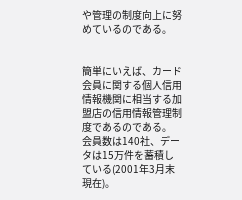や管理の制度向上に努めているのである。


簡単にいえば、カード会員に関する個人信用情報機関に相当する加盟店の信用情報管理制度であるのである。
会員数は140社、データは15万件を蓄積している(2001年3月末現在)。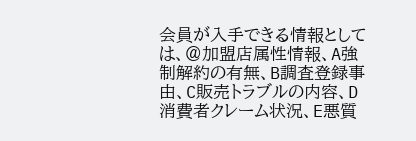会員が入手できる情報としては、@加盟店属性情報、A強制解約の有無、B調査登録事由、C販売トラブルの内容、D消費者クレーム状況、E悪質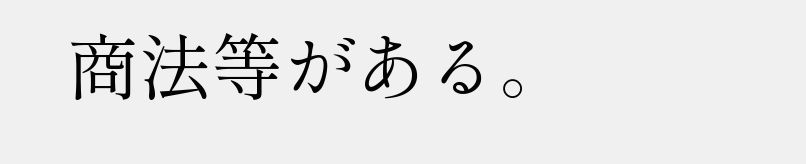商法等がある。